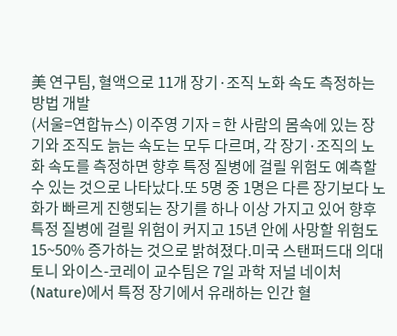美 연구팀, 혈액으로 11개 장기·조직 노화 속도 측정하는 방법 개발
(서울=연합뉴스) 이주영 기자 = 한 사람의 몸속에 있는 장기와 조직도 늙는 속도는 모두 다르며, 각 장기·조직의 노화 속도를 측정하면 향후 특정 질병에 걸릴 위험도 예측할 수 있는 것으로 나타났다.또 5명 중 1명은 다른 장기보다 노화가 빠르게 진행되는 장기를 하나 이상 가지고 있어 향후 특정 질병에 걸릴 위험이 커지고 15년 안에 사망할 위험도 15~50% 증가하는 것으로 밝혀졌다.미국 스탠퍼드대 의대 토니 와이스-코레이 교수팀은 7일 과학 저널 네이처(Nature)에서 특정 장기에서 유래하는 인간 혈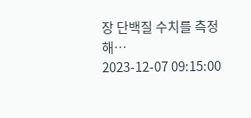장 단백질 수치를 측정해…
2023-12-07 09:15:00